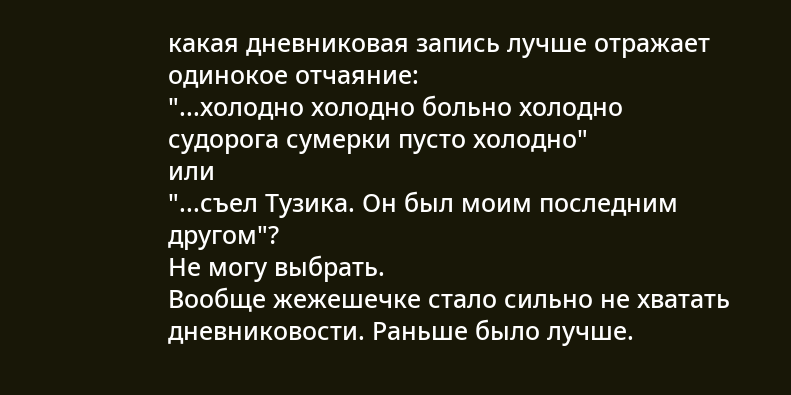какая дневниковая запись лучше отражает одинокое отчаяние:
"...холодно холодно больно холодно судорога сумерки пусто холодно"
или
"...съел Тузика. Он был моим последним другом"?
Не могу выбрать.
Вообще жежешечке стало сильно не хватать дневниковости. Раньше было лучше.